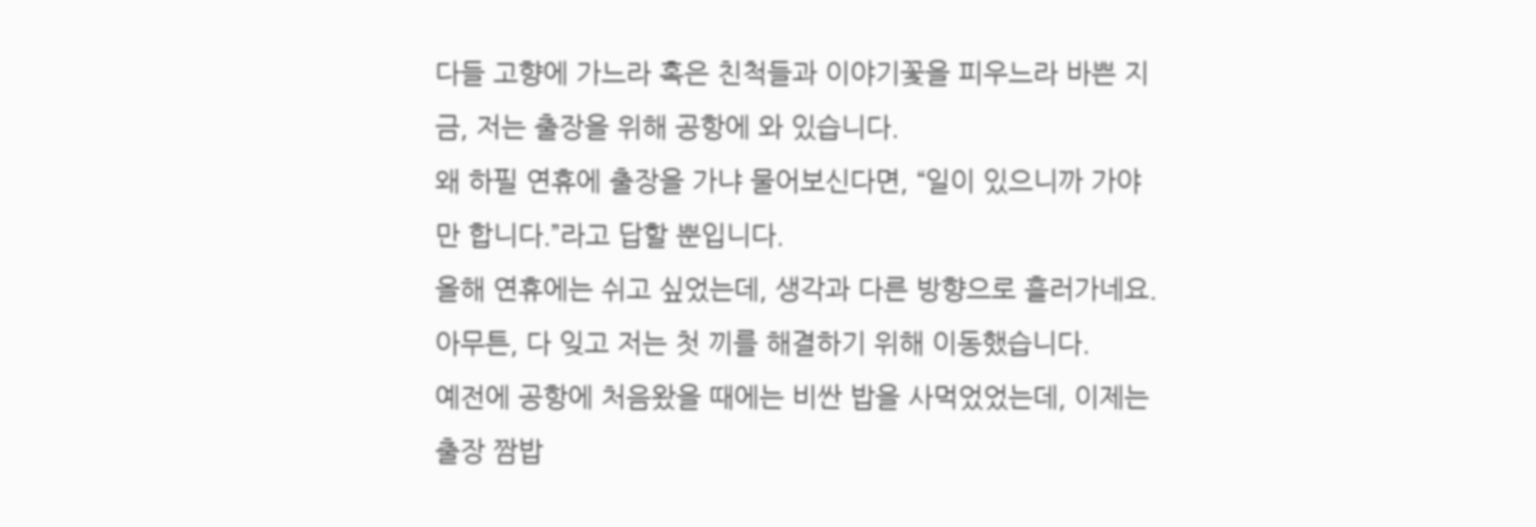다들 고향에 가느라 혹은 친척들과 이야기꽃을 피우느라 바쁜 지금, 저는 출장을 위해 공항에 와 있습니다.
왜 하필 연휴에 출장을 가냐 물어보신다면, “일이 있으니까 가야만 합니다.”라고 답할 뿐입니다.
올해 연휴에는 쉬고 싶었는데, 생각과 다른 방향으로 흘러가네요.
아무튼, 다 잊고 저는 첫 끼를 해결하기 위해 이동했습니다.
예전에 공항에 처음왔을 때에는 비싼 밥을 사먹었었는데, 이제는 출장 짬밥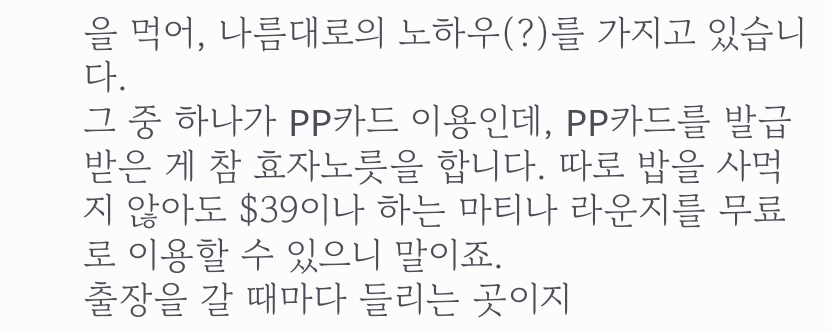을 먹어, 나름대로의 노하우(?)를 가지고 있습니다.
그 중 하나가 PP카드 이용인데, PP카드를 발급받은 게 참 효자노릇을 합니다. 따로 밥을 사먹지 않아도 $39이나 하는 마티나 라운지를 무료로 이용할 수 있으니 말이죠.
출장을 갈 때마다 들리는 곳이지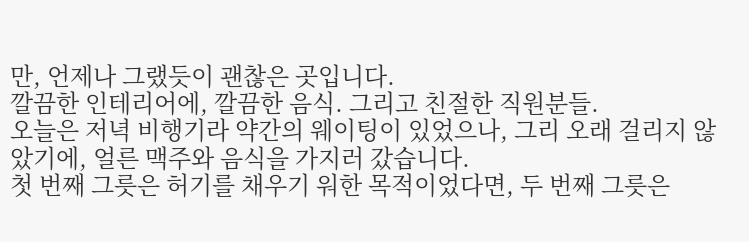만, 언제나 그랬듯이 괜찮은 곳입니다.
깔끔한 인테리어에, 깔끔한 음식. 그리고 친절한 직원분들.
오늘은 저녁 비행기라 약간의 웨이팅이 있었으나, 그리 오래 걸리지 않았기에, 얼른 맥주와 음식을 가지러 갔습니다.
첫 번째 그릇은 허기를 채우기 워한 목적이었다면, 두 번째 그릇은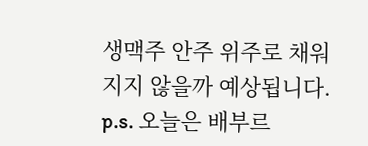생맥주 안주 위주로 채워지지 않을까 예상됩니다.
p.s. 오늘은 배부르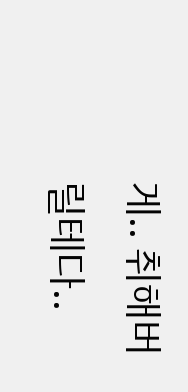게.. 취해버릴테다..